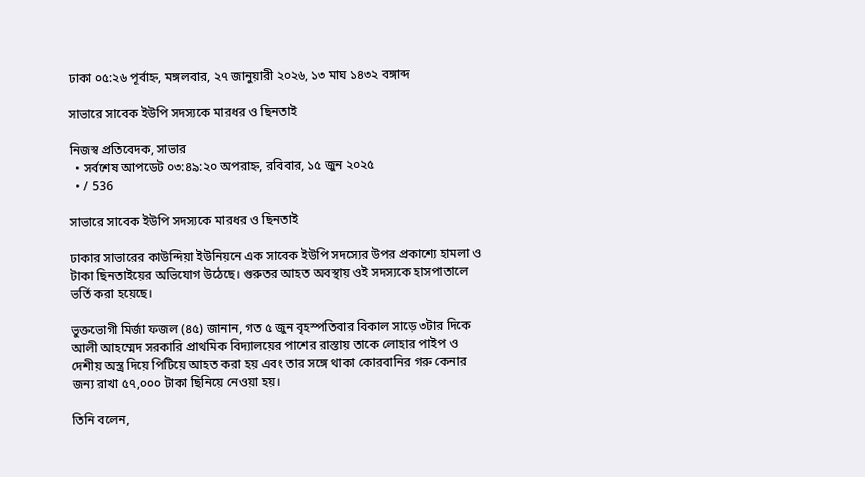ঢাকা ০৫:২৬ পূর্বাহ্ন, মঙ্গলবার, ২৭ জানুয়ারী ২০২৬, ১৩ মাঘ ১৪৩২ বঙ্গাব্দ

সাভারে সাবেক ইউপি সদস্যকে মারধর ও ছিনতাই

নিজস্ব প্রতিবেদক, সাভার
  • সর্বশেষ আপডেট ০৩:৪৯:২০ অপরাহ্ন, রবিবার, ১৫ জুন ২০২৫
  • / 536

সাভারে সাবেক ইউপি সদস্যকে মারধর ও ছিনতাই

ঢাকার সাভারের কাউন্দিয়া ইউনিয়নে এক সাবেক ইউপি সদস্যের উপর প্রকাশ্যে হামলা ও টাকা ছিনতাইয়ের অভিযোগ উঠেছে। গুরুতর আহত অবস্থায় ওই সদস্যকে হাসপাতালে ভর্তি করা হয়েছে।

ভুক্তভোগী মির্জা ফজল (৪৫) জানান, গত ৫ জুন বৃহস্পতিবার বিকাল সাড়ে ৩টার দিকে আলী আহম্মেদ সরকারি প্রাথমিক বিদ্যালয়ের পাশের রাস্তায় তাকে লোহার পাইপ ও দেশীয় অস্ত্র দিয়ে পিটিয়ে আহত করা হয় এবং তার সঙ্গে থাকা কোরবানির গরু কেনার জন্য রাখা ৫৭,০০০ টাকা ছিনিয়ে নেওয়া হয়।

তিনি বলেন,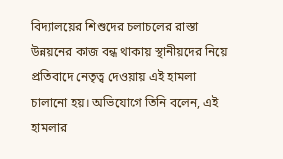বিদ্যালয়ের শিশুদের চলাচলের রাস্তা উন্নয়নের কাজ বন্ধ থাকায় স্থানীয়দের নিয়ে প্রতিবাদে নেতৃত্ব দেওয়ায় এই হামলা চালানো হয়। অভিযোগে তিনি বলেন, এই হামলার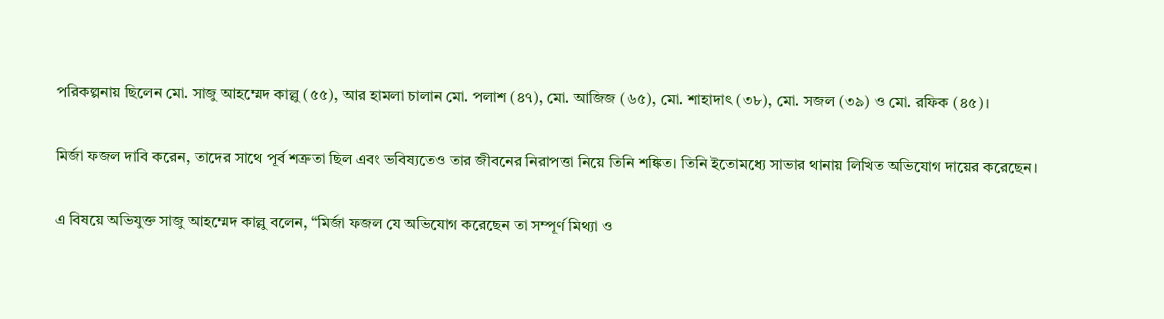পরিকল্পনায় ছিলেন মো. সাজু আহম্মেদ কাল্লু (৫৫), আর হামলা চালান মো. পলাশ (৪৭), মো. আজিজ (৬৫), মো. শাহাদাৎ (৩৮), মো. সজল (৩৯) ও মো. রফিক (৪৫)।

মির্জা ফজল দাবি করেন, তাদের সাথে পূর্ব শত্রুতা ছিল এবং ভবিষ্যতেও তার জীবনের নিরাপত্তা নিয়ে তিনি শঙ্কিত। তিনি ইতোমধ্যে সাভার থানায় লিখিত অভিযোগ দায়ের করেছেন।

এ বিষয়ে অভিযুক্ত সাজু আহম্মেদ কাল্লু বলেন, “মির্জা ফজল যে অভিযোগ করেছেন তা সম্পূর্ণ মিথ্যা ও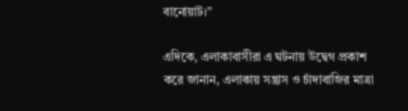বানোয়াট।”

এদিকে, এলাকাবাসীরা এ ঘটনায় উদ্বেগ প্রকাশ করে জানান, এলাকায় সন্ত্রাস ও চাঁদাবাজির মাত্রা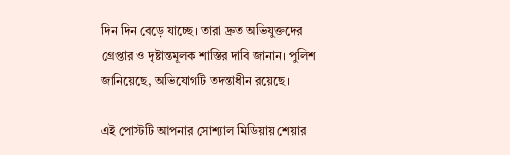দিন দিন বেড়ে যাচ্ছে। তারা দ্রুত অভিযুক্তদের গ্রেপ্তার ও দৃষ্টান্তমূলক শাস্তির দাবি জানান। পুলিশ জানিয়েছে, অভিযোগটি তদন্তাধীন রয়েছে।

এই পোস্টটি আপনার সোশ্যাল মিডিয়ায় শেয়ার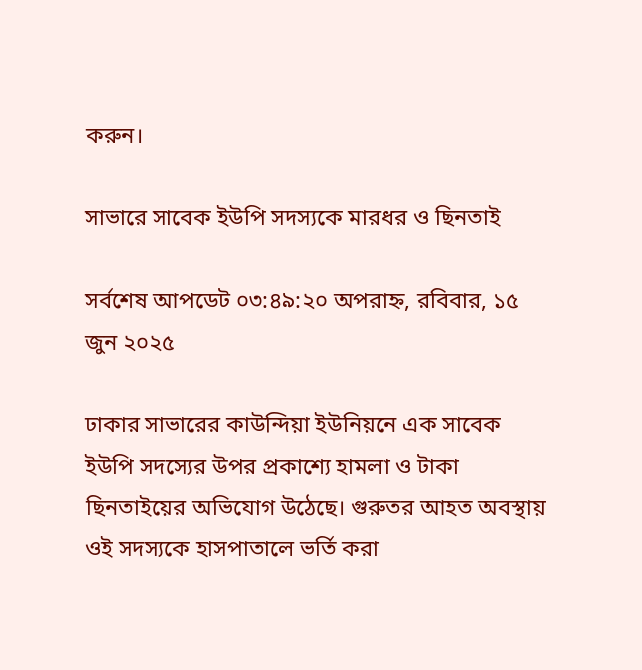করুন।

সাভারে সাবেক ইউপি সদস্যকে মারধর ও ছিনতাই

সর্বশেষ আপডেট ০৩:৪৯:২০ অপরাহ্ন, রবিবার, ১৫ জুন ২০২৫

ঢাকার সাভারের কাউন্দিয়া ইউনিয়নে এক সাবেক ইউপি সদস্যের উপর প্রকাশ্যে হামলা ও টাকা ছিনতাইয়ের অভিযোগ উঠেছে। গুরুতর আহত অবস্থায় ওই সদস্যকে হাসপাতালে ভর্তি করা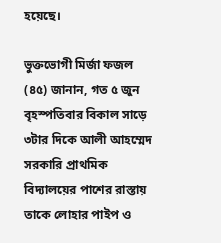হয়েছে।

ভুক্তভোগী মির্জা ফজল (৪৫) জানান, গত ৫ জুন বৃহস্পতিবার বিকাল সাড়ে ৩টার দিকে আলী আহম্মেদ সরকারি প্রাথমিক বিদ্যালয়ের পাশের রাস্তায় তাকে লোহার পাইপ ও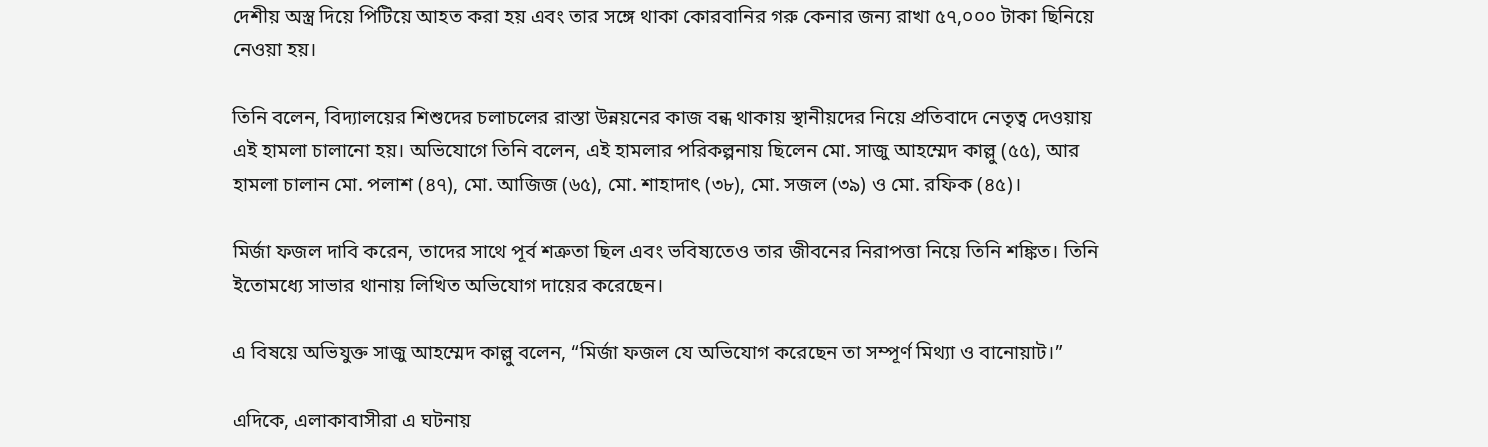দেশীয় অস্ত্র দিয়ে পিটিয়ে আহত করা হয় এবং তার সঙ্গে থাকা কোরবানির গরু কেনার জন্য রাখা ৫৭,০০০ টাকা ছিনিয়ে নেওয়া হয়।

তিনি বলেন, বিদ্যালয়ের শিশুদের চলাচলের রাস্তা উন্নয়নের কাজ বন্ধ থাকায় স্থানীয়দের নিয়ে প্রতিবাদে নেতৃত্ব দেওয়ায় এই হামলা চালানো হয়। অভিযোগে তিনি বলেন, এই হামলার পরিকল্পনায় ছিলেন মো. সাজু আহম্মেদ কাল্লু (৫৫), আর হামলা চালান মো. পলাশ (৪৭), মো. আজিজ (৬৫), মো. শাহাদাৎ (৩৮), মো. সজল (৩৯) ও মো. রফিক (৪৫)।

মির্জা ফজল দাবি করেন, তাদের সাথে পূর্ব শত্রুতা ছিল এবং ভবিষ্যতেও তার জীবনের নিরাপত্তা নিয়ে তিনি শঙ্কিত। তিনি ইতোমধ্যে সাভার থানায় লিখিত অভিযোগ দায়ের করেছেন।

এ বিষয়ে অভিযুক্ত সাজু আহম্মেদ কাল্লু বলেন, “মির্জা ফজল যে অভিযোগ করেছেন তা সম্পূর্ণ মিথ্যা ও বানোয়াট।”

এদিকে, এলাকাবাসীরা এ ঘটনায়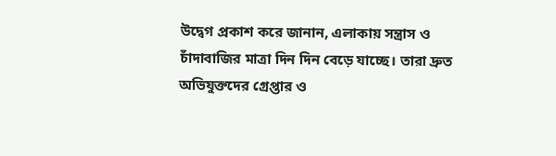উদ্বেগ প্রকাশ করে জানান, এলাকায় সন্ত্রাস ও চাঁদাবাজির মাত্রা দিন দিন বেড়ে যাচ্ছে। তারা দ্রুত অভিযুক্তদের গ্রেপ্তার ও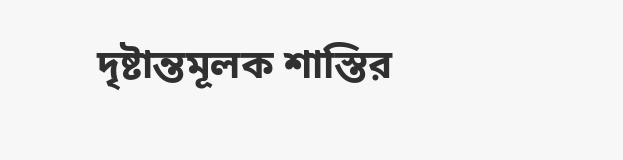দৃষ্টান্তমূলক শাস্তির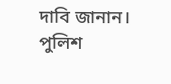দাবি জানান। পুলিশ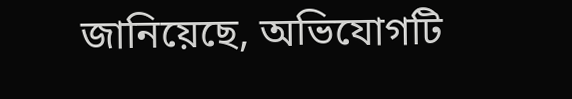জানিয়েছে, অভিযোগটি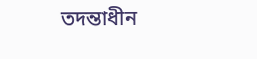তদন্তাধীন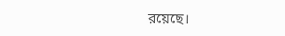রয়েছে।